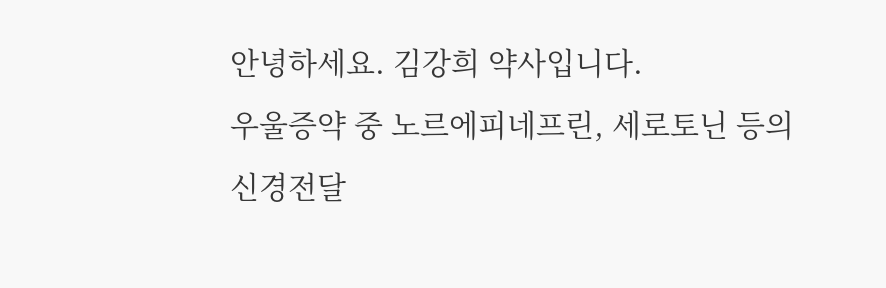안녕하세요. 김강희 약사입니다.
우울증약 중 노르에피네프린, 세로토닌 등의 신경전달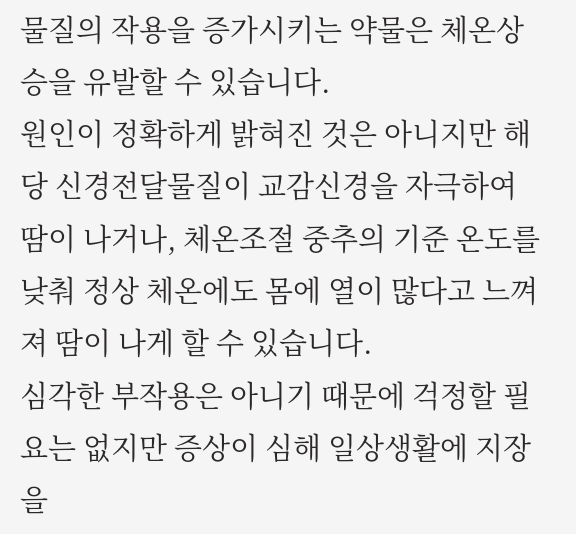물질의 작용을 증가시키는 약물은 체온상승을 유발할 수 있습니다.
원인이 정확하게 밝혀진 것은 아니지만 해당 신경전달물질이 교감신경을 자극하여 땀이 나거나, 체온조절 중추의 기준 온도를 낮춰 정상 체온에도 몸에 열이 많다고 느껴져 땀이 나게 할 수 있습니다.
심각한 부작용은 아니기 때문에 걱정할 필요는 없지만 증상이 심해 일상생활에 지장을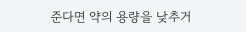준다면 약의 용량을 낮추거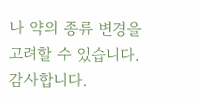나 약의 종류 변경을 고려할 수 있습니다.
감사합니다.